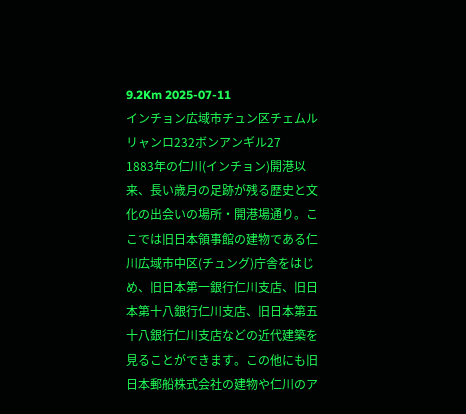9.2Km 2025-07-11
インチョン広域市チュン区チェムルリャンロ232ボンアンギル27
1883年の仁川(インチョン)開港以来、長い歳月の足跡が残る歴史と文化の出会いの場所・開港場通り。ここでは旧日本領事館の建物である仁川広域市中区(チュング)庁舎をはじめ、旧日本第一銀行仁川支店、旧日本第十八銀行仁川支店、旧日本第五十八銀行仁川支店などの近代建築を見ることができます。この他にも旧日本郵船株式会社の建物や仁川のア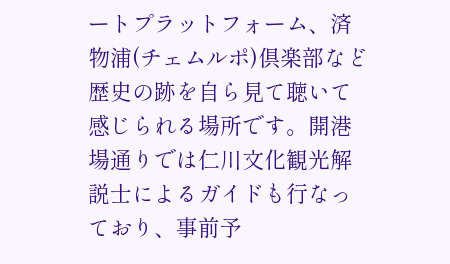ートプラットフォーム、済物浦(チェムルポ)倶楽部など歴史の跡を自ら見て聴いて感じられる場所です。開港場通りでは仁川文化観光解説士によるガイドも行なっており、事前予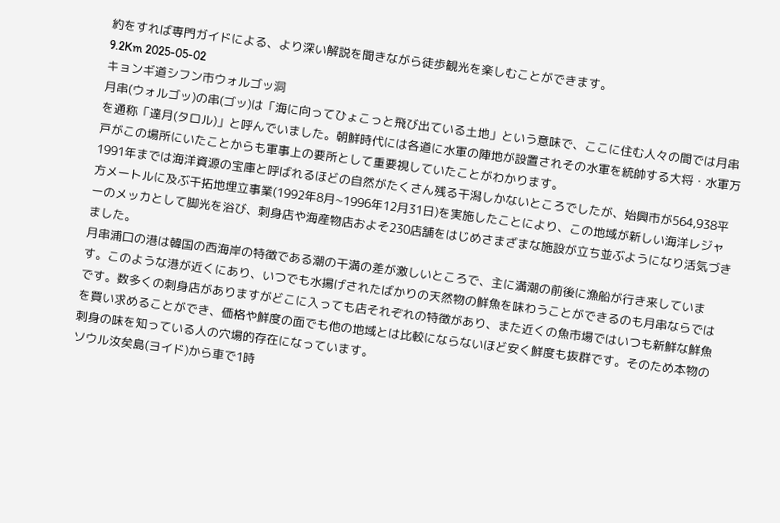約をすれば専門ガイドによる、より深い解説を聞きながら徒歩観光を楽しむことができます。
9.2Km 2025-05-02
キョンギ道シフン市ウォルゴッ洞
月串(ウォルゴッ)の串(ゴッ)は「海に向ってひょこっと飛び出ている土地」という意味で、ここに住む人々の間では月串を通称「達月(タロル)」と呼んでいました。朝鮮時代には各道に水軍の陣地が設置されその水軍を統帥する大将・水軍万戸がこの場所にいたことからも軍事上の要所として重要視していたことがわかります。
1991年までは海洋資源の宝庫と呼ばれるほどの自然がたくさん残る干潟しかないところでしたが、始興市が564,938平方メートルに及ぶ干拓地埋立事業(1992年8月~1996年12月31日)を実施したことにより、この地域が新しい海洋レジャーのメッカとして脚光を浴び、刺身店や海産物店およそ230店舗をはじめさまざまな施設が立ち並ぶようになり活気づきました。
月串浦口の港は韓国の西海岸の特徴である潮の干満の差が激しいところで、主に満潮の前後に漁船が行き来しています。このような港が近くにあり、いつでも水揚げされたばかりの天然物の鮮魚を味わうことができるのも月串ならではです。数多くの刺身店がありますがどこに入っても店それぞれの特徴があり、また近くの魚市場ではいつも新鮮な鮮魚を買い求めることができ、価格や鮮度の面でも他の地域とは比較にならないほど安く鮮度も抜群です。そのため本物の刺身の味を知っている人の穴場的存在になっています。
ソウル汝矣島(ヨイド)から車で1時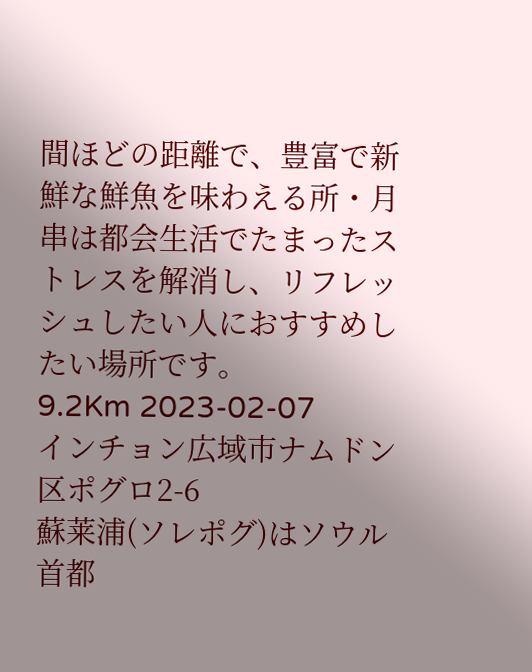間ほどの距離で、豊富で新鮮な鮮魚を味わえる所・月串は都会生活でたまったストレスを解消し、リフレッシュしたい人におすすめしたい場所です。
9.2Km 2023-02-07
インチョン広域市ナムドン区ポグロ2-6
蘇莱浦(ソレポグ)はソウル首都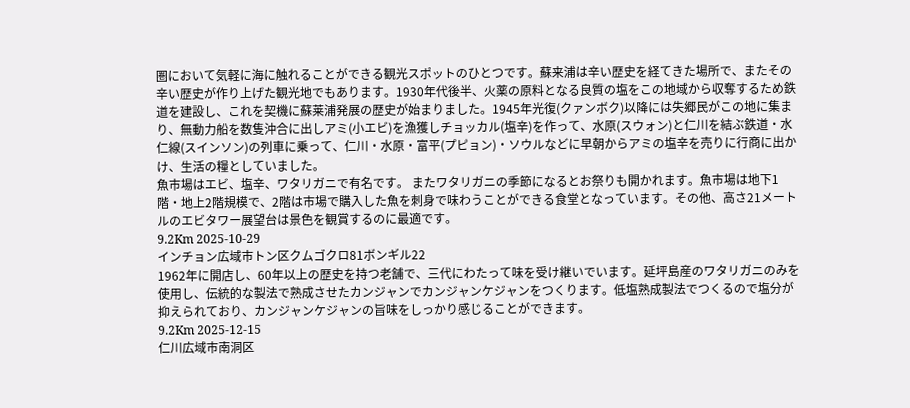圏において気軽に海に触れることができる観光スポットのひとつです。蘇来浦は辛い歴史を経てきた場所で、またその辛い歴史が作り上げた観光地でもあります。1930年代後半、火薬の原料となる良質の塩をこの地域から収奪するため鉄道を建設し、これを契機に蘇莱浦発展の歴史が始まりました。1945年光復(クァンボク)以降には失郷民がこの地に集まり、無動力船を数隻沖合に出しアミ(小エビ)を漁獲しチョッカル(塩辛)を作って、水原(スウォン)と仁川を結ぶ鉄道・水仁線(スインソン)の列車に乗って、仁川・水原・富平(プピョン)・ソウルなどに早朝からアミの塩辛を売りに行商に出かけ、生活の糧としていました。
魚市場はエビ、塩辛、ワタリガニで有名です。 またワタリガニの季節になるとお祭りも開かれます。魚市場は地下1階・地上2階規模で、2階は市場で購入した魚を刺身で味わうことができる食堂となっています。その他、高さ21メートルのエビタワー展望台は景色を観賞するのに最適です。
9.2Km 2025-10-29
インチョン広域市トン区クムゴクロ81ボンギル22
1962年に開店し、60年以上の歴史を持つ老舗で、三代にわたって味を受け継いでいます。延坪島産のワタリガニのみを使用し、伝統的な製法で熟成させたカンジャンでカンジャンケジャンをつくります。低塩熟成製法でつくるので塩分が抑えられており、カンジャンケジャンの旨味をしっかり感じることができます。
9.2Km 2025-12-15
仁川広域市南洞区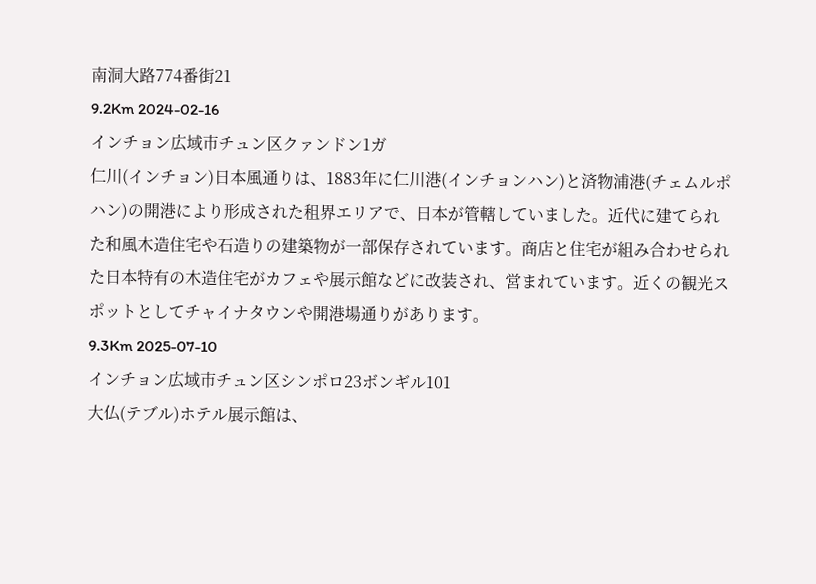南洞大路774番街21
9.2Km 2024-02-16
インチョン広域市チュン区クァンドン1ガ
仁川(インチョン)日本風通りは、1883年に仁川港(インチョンハン)と済物浦港(チェムルポハン)の開港により形成された租界エリアで、日本が管轄していました。近代に建てられた和風木造住宅や石造りの建築物が一部保存されています。商店と住宅が組み合わせられた日本特有の木造住宅がカフェや展示館などに改装され、営まれています。近くの観光スポットとしてチャイナタウンや開港場通りがあります。
9.3Km 2025-07-10
インチョン広域市チュン区シンポロ23ボンギル101
大仏(テブル)ホテル展示館は、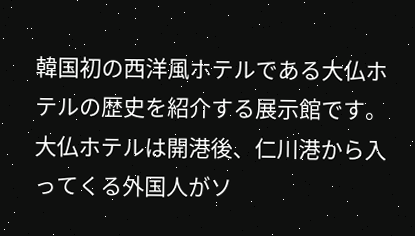韓国初の西洋風ホテルである大仏ホテルの歴史を紹介する展示館です。大仏ホテルは開港後、仁川港から入ってくる外国人がソ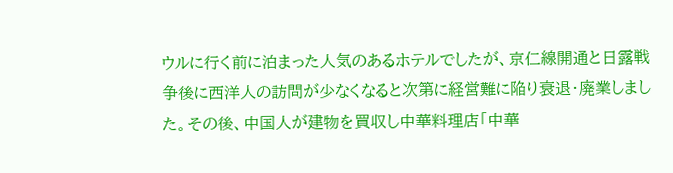ウルに行く前に泊まった人気のあるホテルでしたが、京仁線開通と日露戦争後に西洋人の訪問が少なくなると次第に経営難に陥り衰退・廃業しました。その後、中国人が建物を買収し中華料理店「中華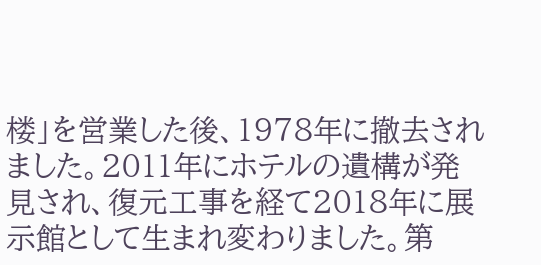楼」を営業した後、1978年に撤去されました。2011年にホテルの遺構が発見され、復元工事を経て2018年に展示館として生まれ変わりました。第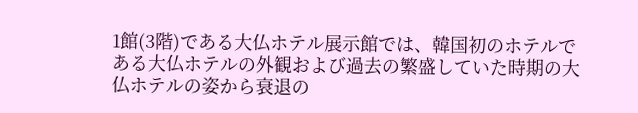1館(3階)である大仏ホテル展示館では、韓国初のホテルである大仏ホテルの外観および過去の繁盛していた時期の大仏ホテルの姿から衰退の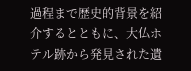過程まで歴史的背景を紹介するとともに、大仏ホテル跡から発見された遺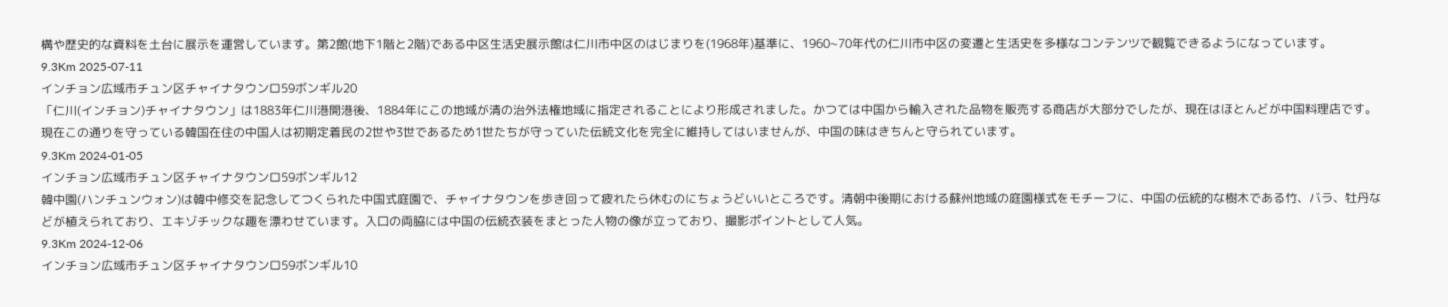構や歴史的な資料を土台に展示を運営しています。第2館(地下1階と2階)である中区生活史展示館は仁川市中区のはじまりを(1968年)基準に、1960~70年代の仁川市中区の変遷と生活史を多様なコンテンツで観覧できるようになっています。
9.3Km 2025-07-11
インチョン広域市チュン区チャイナタウンロ59ボンギル20
「仁川(インチョン)チャイナタウン」は1883年仁川港開港後、1884年にこの地域が清の治外法権地域に指定されることにより形成されました。かつては中国から輸入された品物を販売する商店が大部分でしたが、現在はほとんどが中国料理店です。
現在この通りを守っている韓国在住の中国人は初期定着民の2世や3世であるため1世たちが守っていた伝統文化を完全に維持してはいませんが、中国の味はきちんと守られています。
9.3Km 2024-01-05
インチョン広域市チュン区チャイナタウンロ59ボンギル12
韓中園(ハンチュンウォン)は韓中修交を記念してつくられた中国式庭園で、チャイナタウンを歩き回って疲れたら休むのにちょうどいいところです。清朝中後期における蘇州地域の庭園様式をモチーフに、中国の伝統的な樹木である竹、バラ、牡丹などが植えられており、エキゾチックな趣を漂わせています。入口の両脇には中国の伝統衣装をまとった人物の像が立っており、撮影ポイントとして人気。
9.3Km 2024-12-06
インチョン広域市チュン区チャイナタウンロ59ボンギル10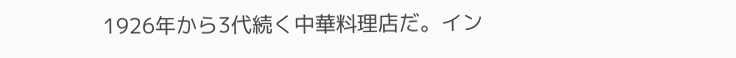1926年から3代続く中華料理店だ。イン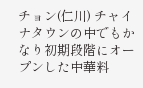チョン(仁川) チャイナタウンの中でもかなり初期段階にオープンした中華料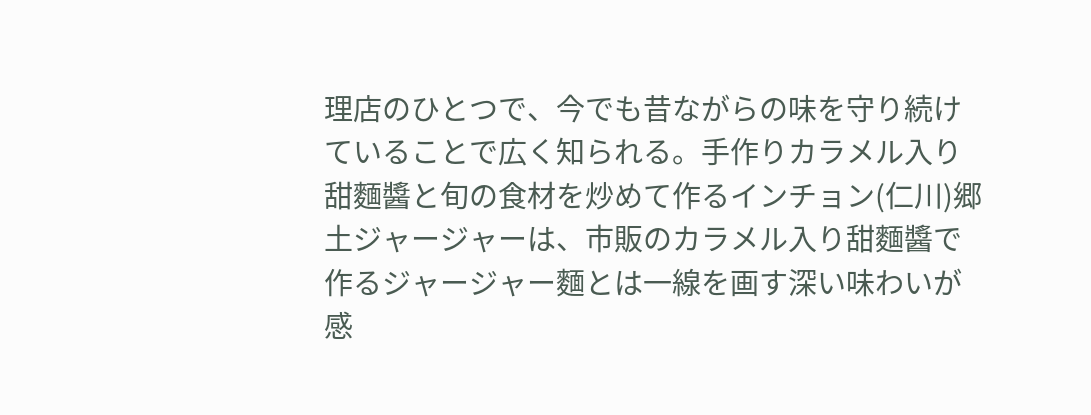理店のひとつで、今でも昔ながらの味を守り続けていることで広く知られる。手作りカラメル入り甜麵醬と旬の食材を炒めて作るインチョン(仁川)郷土ジャージャーは、市販のカラメル入り甜麵醬で作るジャージャー麵とは一線を画す深い味わいが感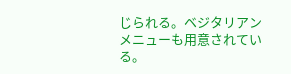じられる。ベジタリアンメニューも用意されている。